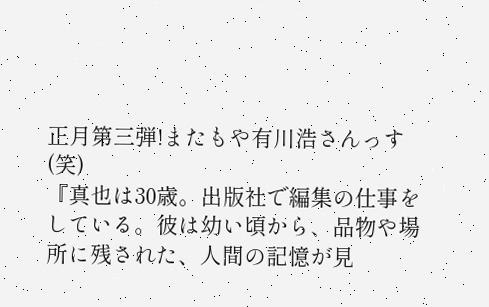正月第三弾!またもや有川浩さんっす(笑)
『真也は30歳。出版社で編集の仕事をしている。彼は幼い頃から、品物や場所に残された、人間の記憶が見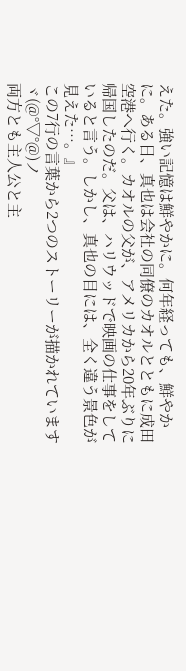えた。強い記憶は鮮やかに。何年経っても、鮮やかに。ある日、真也は会社の同僚のカオルとともに成田空港へ行く。カオルの父が、アメリカから20年ぶりに帰国したのだ。父は、ハリウッドで映画の仕事をしていると言う。しかし、真也の目には、全く違う景色が見えた…。』
この7行の言葉から2つのストーリーが描かれていますヾ(@°▽°@)ノ
両方とも主人公と主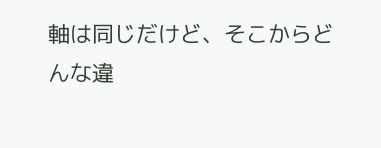軸は同じだけど、そこからどんな違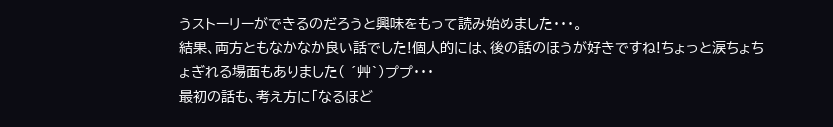うストーリーができるのだろうと興味をもって読み始めました・・・。
結果、両方ともなかなか良い話でした!個人的には、後の話のほうが好きですね!ちょっと涙ちょちょぎれる場面もありました( ´艸`)ププ・・・
最初の話も、考え方に「なるほど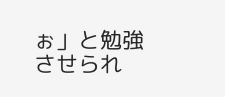ぉ」と勉強させられ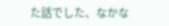た話でした、なかな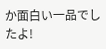か面白い一品でしたよ!